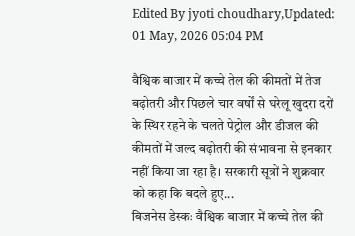Edited By jyoti choudhary,Updated: 01 May, 2026 05:04 PM

वैश्विक बाजार में कच्चे तेल की कीमतों में तेज बढ़ोतरी और पिछले चार वर्षों से घरेलू खुदरा दरों के स्थिर रहने के चलते पेट्रोल और डीजल की कीमतों में जल्द बढ़ोतरी की संभावना से इनकार नहीं किया जा रहा है। सरकारी सूत्रों ने शुक्रवार को कहा कि बदले हुए...
बिजनेस डेस्कः वैश्विक बाजार में कच्चे तेल की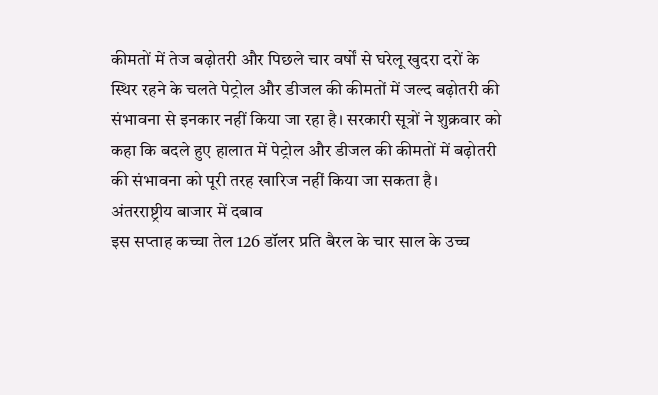कीमतों में तेज बढ़ोतरी और पिछले चार वर्षों से घरेलू खुदरा दरों के स्थिर रहने के चलते पेट्रोल और डीजल की कीमतों में जल्द बढ़ोतरी की संभावना से इनकार नहीं किया जा रहा है। सरकारी सूत्रों ने शुक्रवार को कहा कि बदले हुए हालात में पेट्रोल और डीजल की कीमतों में बढ़ोतरी की संभावना को पूरी तरह खारिज नहीं किया जा सकता है।
अंतरराष्ट्रीय बाजार में दबाव
इस सप्ताह कच्चा तेल 126 डॉलर प्रति बैरल के चार साल के उच्च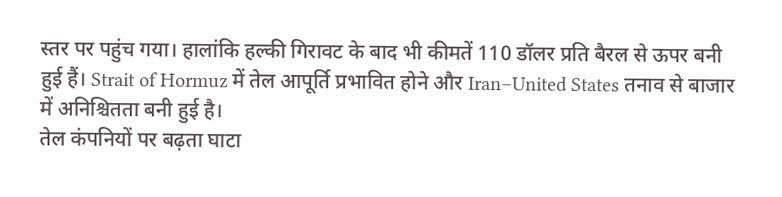स्तर पर पहुंच गया। हालांकि हल्की गिरावट के बाद भी कीमतें 110 डॉलर प्रति बैरल से ऊपर बनी हुई हैं। Strait of Hormuz में तेल आपूर्ति प्रभावित होने और Iran–United States तनाव से बाजार में अनिश्चितता बनी हुई है।
तेल कंपनियों पर बढ़ता घाटा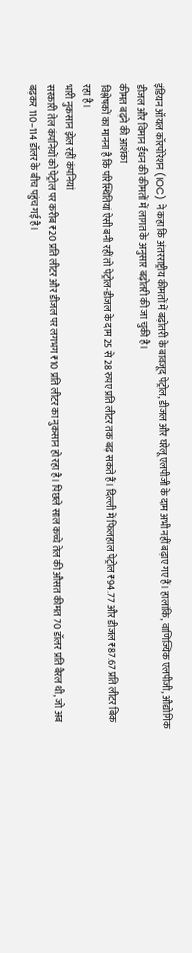इंडियन ऑयल कॉरपोरेशन (IOC) ने कहा कि अंतरराष्ट्रीय कीमतों में बढ़ोतरी के बावजूद पेट्रोल, डीजल और घरेलू एलपीजी के दाम अभी नहीं बढ़ाए गए हैं। हालांकि, वाणिज्यिक एलपीजी, औद्योगिक डीजल और विमान ईंधन की कीमतों में लागत के अनुसार बढ़ोतरी की जा चुकी है।
कीमत बढ़ने की आशंका
विश्लेषकों का मानना है कि परिस्थितियां ऐसी बनी रहीं तो पेट्रोल-डीजल के दाम 25 से 28 रुपए प्रति लीटर तक बढ़ सकते हैं। दिल्ली में फिलहाल पेट्रोल ₹94.77 और डीजल ₹87.67 प्रति लीटर बिक रहा है।
भारी नुकसान झेल रहीं कंपनियां
सरकारी तेल कंपनियों को पेट्रोल पर करीब ₹20 प्रति लीटर और डीजल पर लगभग ₹10 प्रति लीटर का नुकसान हो रहा है। पिछले साल कच्चे तेल की औसत कीमत 70 डॉलर प्रति बैरल थी, जो अब बढ़कर 110–114 डॉलर के बीच पहुंच गई है।